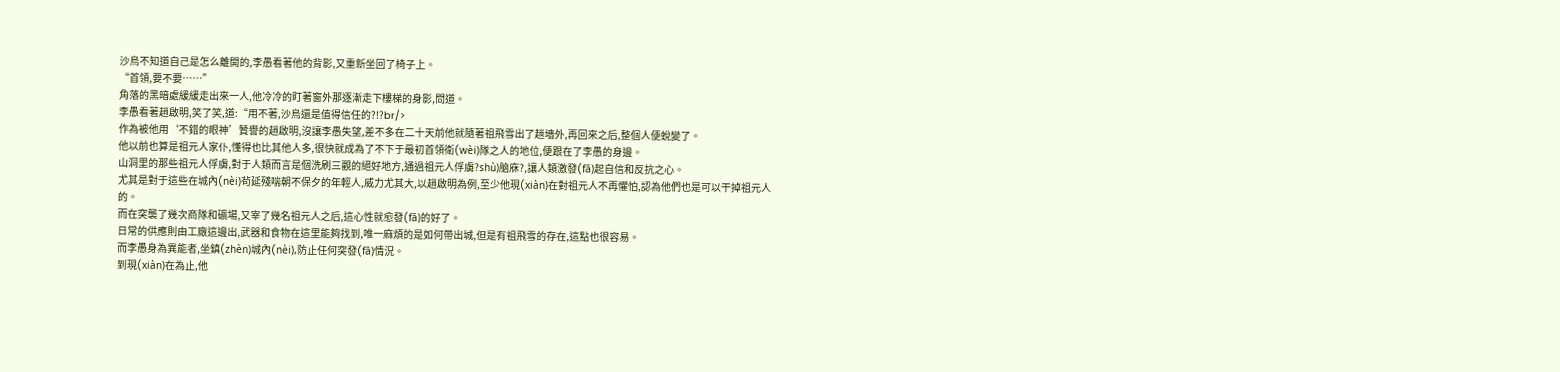沙烏不知道自己是怎么離開的,李愚看著他的背影,又重新坐回了椅子上。
“首領,要不要……”
角落的黑暗處緩緩走出來一人,他冷冷的盯著窗外那逐漸走下樓梯的身影,問道。
李愚看著趙啟明,笑了笑,道:“用不著,沙烏還是值得信任的?!?br/>
作為被他用‘不錯的眼神’贊譽的趙啟明,沒讓李愚失望,差不多在二十天前他就隨著祖飛雪出了趟墻外,再回來之后,整個人便蛻變了。
他以前也算是祖元人家仆,懂得也比其他人多,很快就成為了不下于最初首領衛(wèi)隊之人的地位,便跟在了李愚的身邊。
山洞里的那些祖元人俘虜,對于人類而言是個洗刷三觀的絕好地方,通過祖元人俘虜?shù)脑庥?,讓人類激發(fā)起自信和反抗之心。
尤其是對于這些在城內(nèi)茍延殘喘朝不保夕的年輕人,威力尤其大,以趙啟明為例,至少他現(xiàn)在對祖元人不再懼怕,認為他們也是可以干掉祖元人的。
而在突襲了幾次商隊和礦場,又宰了幾名祖元人之后,這心性就愈發(fā)的好了。
日常的供應則由工廠這邊出,武器和食物在這里能夠找到,唯一麻煩的是如何帶出城,但是有祖飛雪的存在,這點也很容易。
而李愚身為異能者,坐鎮(zhèn)城內(nèi),防止任何突發(fā)情況。
到現(xiàn)在為止,他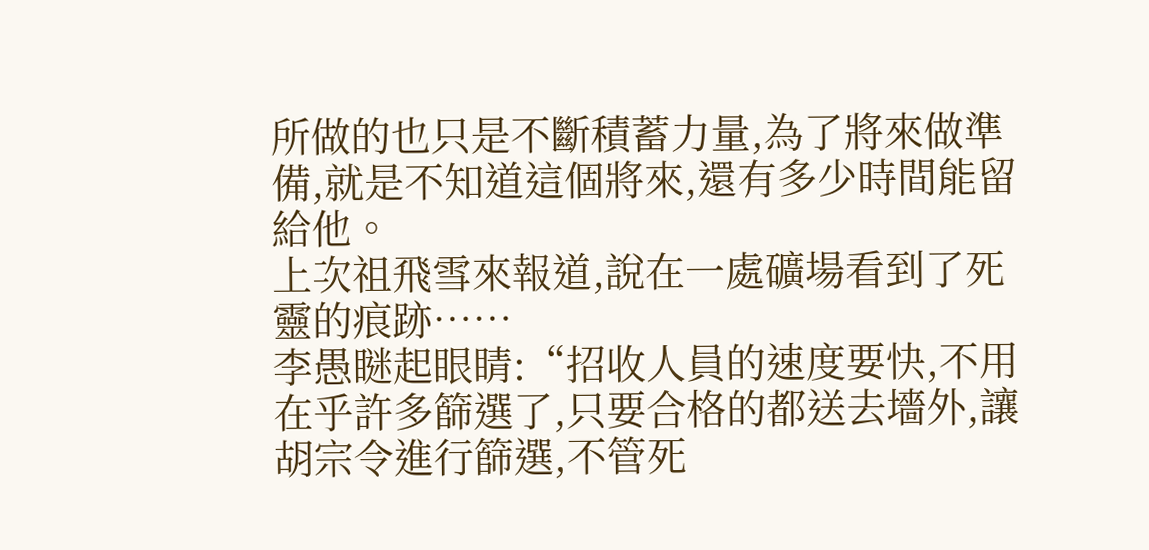所做的也只是不斷積蓄力量,為了將來做準備,就是不知道這個將來,還有多少時間能留給他。
上次祖飛雪來報道,說在一處礦場看到了死靈的痕跡……
李愚瞇起眼睛:“招收人員的速度要快,不用在乎許多篩選了,只要合格的都送去墻外,讓胡宗令進行篩選,不管死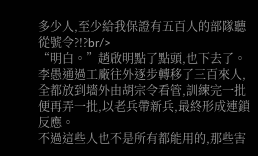多少人,至少給我保證有五百人的部隊聽從號令?!?br/>
“明白。”趙啟明點了點頭,也下去了。
李愚通過工廠往外逐步轉移了三百來人,全都放到墻外由胡宗令看管,訓練完一批便再弄一批,以老兵帶新兵,最終形成連鎖反應。
不過這些人也不是所有都能用的,那些害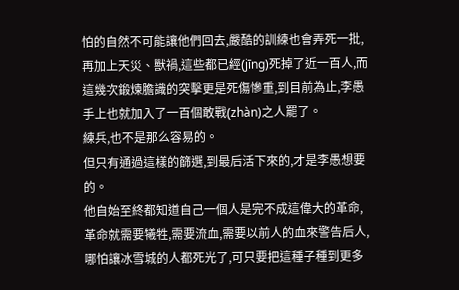怕的自然不可能讓他們回去,嚴酷的訓練也會弄死一批,再加上天災、獸禍,這些都已經(jīng)死掉了近一百人,而這幾次鍛煉膽識的突擊更是死傷慘重,到目前為止,李愚手上也就加入了一百個敢戰(zhàn)之人罷了。
練兵,也不是那么容易的。
但只有通過這樣的篩選,到最后活下來的,才是李愚想要的。
他自始至終都知道自己一個人是完不成這偉大的革命,革命就需要犧牲,需要流血,需要以前人的血來警告后人,哪怕讓冰雪城的人都死光了,可只要把這種子種到更多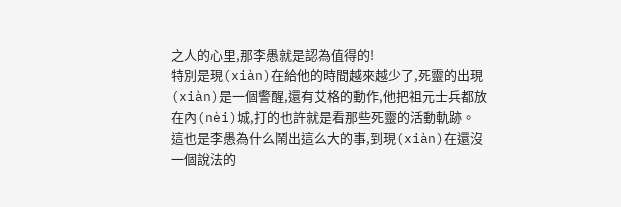之人的心里,那李愚就是認為值得的!
特別是現(xiàn)在給他的時間越來越少了,死靈的出現(xiàn)是一個警醒,還有艾格的動作,他把祖元士兵都放在內(nèi)城,打的也許就是看那些死靈的活動軌跡。
這也是李愚為什么鬧出這么大的事,到現(xiàn)在還沒一個說法的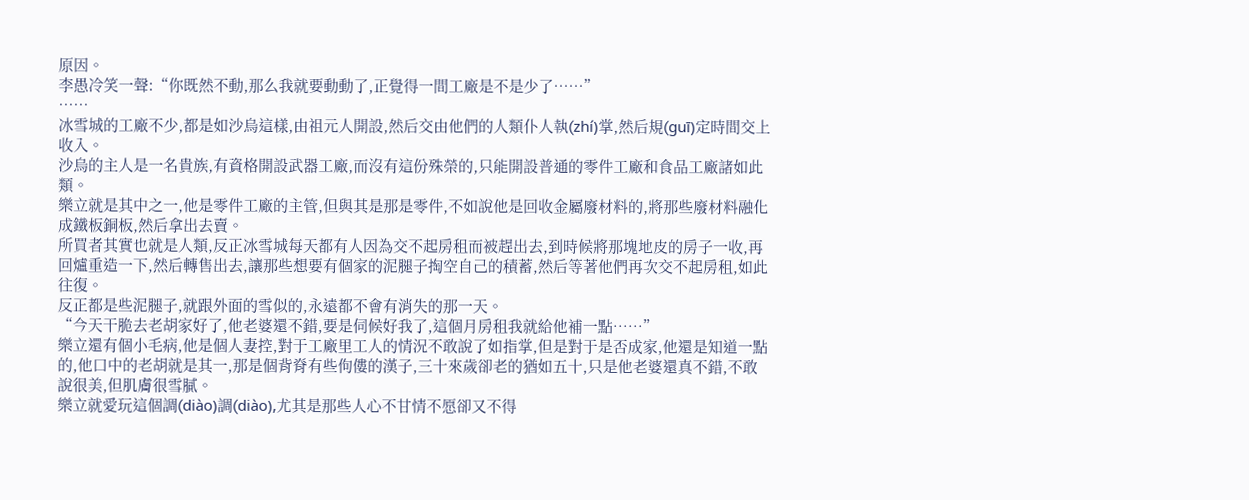原因。
李愚冷笑一聲:“你既然不動,那么我就要動動了,正覺得一間工廠是不是少了……”
……
冰雪城的工廠不少,都是如沙烏這樣,由祖元人開設,然后交由他們的人類仆人執(zhí)掌,然后規(guī)定時間交上收入。
沙烏的主人是一名貴族,有資格開設武器工廠,而沒有這份殊榮的,只能開設普通的零件工廠和食品工廠諸如此類。
樂立就是其中之一,他是零件工廠的主管,但與其是那是零件,不如說他是回收金屬廢材料的,將那些廢材料融化成鐵板銅板,然后拿出去賣。
所買者其實也就是人類,反正冰雪城每天都有人因為交不起房租而被趕出去,到時候將那塊地皮的房子一收,再回爐重造一下,然后轉售出去,讓那些想要有個家的泥腿子掏空自己的積蓄,然后等著他們再次交不起房租,如此往復。
反正都是些泥腿子,就跟外面的雪似的,永遠都不會有消失的那一天。
“今天干脆去老胡家好了,他老婆還不錯,要是伺候好我了,這個月房租我就給他補一點……”
樂立還有個小毛病,他是個人妻控,對于工廠里工人的情況不敢說了如指掌,但是對于是否成家,他還是知道一點的,他口中的老胡就是其一,那是個背脊有些佝僂的漢子,三十來歲卻老的猶如五十,只是他老婆還真不錯,不敢說很美,但肌膚很雪膩。
樂立就愛玩這個調(diào)調(diào),尤其是那些人心不甘情不愿卻又不得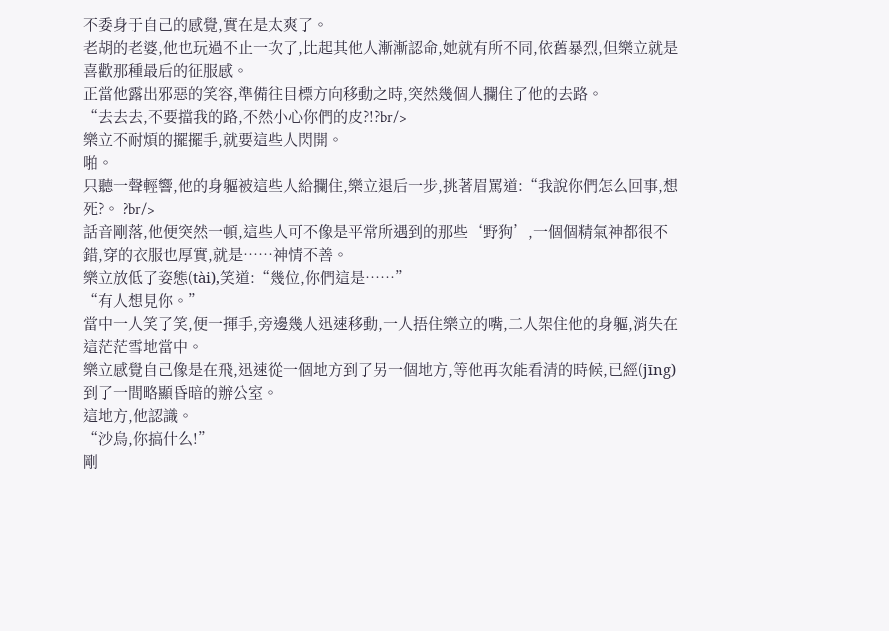不委身于自己的感覺,實在是太爽了。
老胡的老婆,他也玩過不止一次了,比起其他人漸漸認命,她就有所不同,依舊暴烈,但樂立就是喜歡那種最后的征服感。
正當他露出邪惡的笑容,準備往目標方向移動之時,突然幾個人攔住了他的去路。
“去去去,不要擋我的路,不然小心你們的皮?!?br/>
樂立不耐煩的擺擺手,就要這些人閃開。
啪。
只聽一聲輕響,他的身軀被這些人給攔住,樂立退后一步,挑著眉罵道:“我說你們怎么回事,想死?。 ?br/>
話音剛落,他便突然一頓,這些人可不像是平常所遇到的那些‘野狗’,一個個精氣神都很不錯,穿的衣服也厚實,就是……神情不善。
樂立放低了姿態(tài),笑道:“幾位,你們這是……”
“有人想見你。”
當中一人笑了笑,便一揮手,旁邊幾人迅速移動,一人捂住樂立的嘴,二人架住他的身軀,消失在這茫茫雪地當中。
樂立感覺自己像是在飛,迅速從一個地方到了另一個地方,等他再次能看清的時候,已經(jīng)到了一間略顯昏暗的辦公室。
這地方,他認識。
“沙烏,你搞什么!”
剛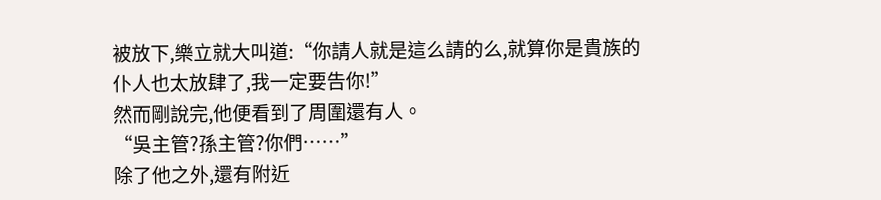被放下,樂立就大叫道:“你請人就是這么請的么,就算你是貴族的仆人也太放肆了,我一定要告你!”
然而剛說完,他便看到了周圍還有人。
“吳主管?孫主管?你們……”
除了他之外,還有附近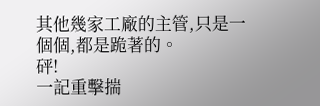其他幾家工廠的主管,只是一個個,都是跪著的。
砰!
一記重擊揣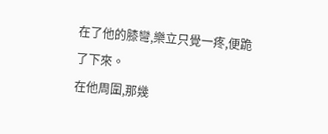在了他的膝彎,樂立只覺一疼,便跪了下來。
在他周圍,那幾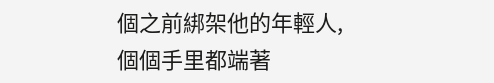個之前綁架他的年輕人,個個手里都端著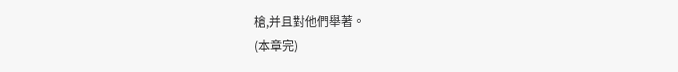槍,并且對他們舉著。
(本章完)